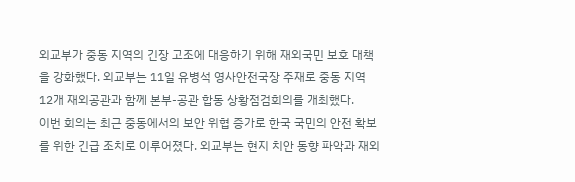외교부가 중동 지역의 긴장 고조에 대응하기 위해 재외국민 보호 대책을 강화했다. 외교부는 11일 유병석 영사안전국장 주재로 중동 지역 12개 재외공관과 함께 본부-공관 합동 상황점검회의를 개최했다.
이번 회의는 최근 중동에서의 보안 위협 증가로 한국 국민의 안전 확보를 위한 긴급 조치로 이루어졌다. 외교부는 현지 치안 동향 파악과 재외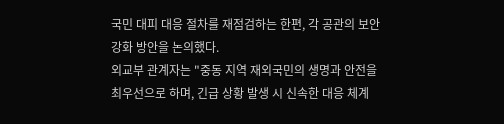국민 대피 대응 절차를 재점검하는 한편, 각 공관의 보안 강화 방안을 논의했다.
외교부 관계자는 "중동 지역 재외국민의 생명과 안전을 최우선으로 하며, 긴급 상황 발생 시 신속한 대응 체계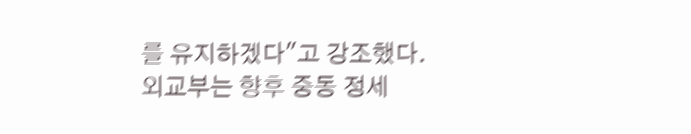를 유지하겠다"고 강조했다. 외교부는 향후 중동 정세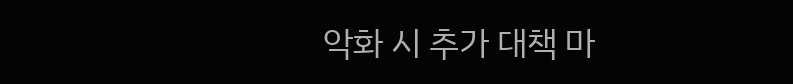악화 시 추가 대책 마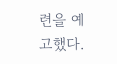련을 예고했다.